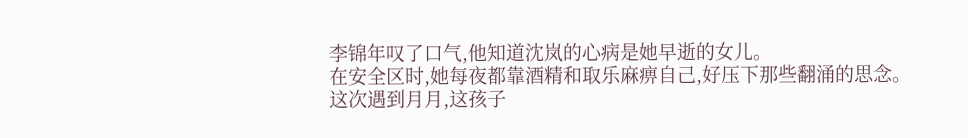李锦年叹了口气,他知道沈岚的心病是她早逝的女儿。
在安全区时,她每夜都靠酒精和取乐麻痹自己,好压下那些翻涌的思念。这次遇到月月,这孩子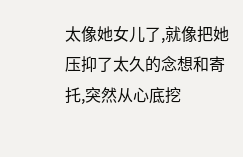太像她女儿了,就像把她压抑了太久的念想和寄托,突然从心底挖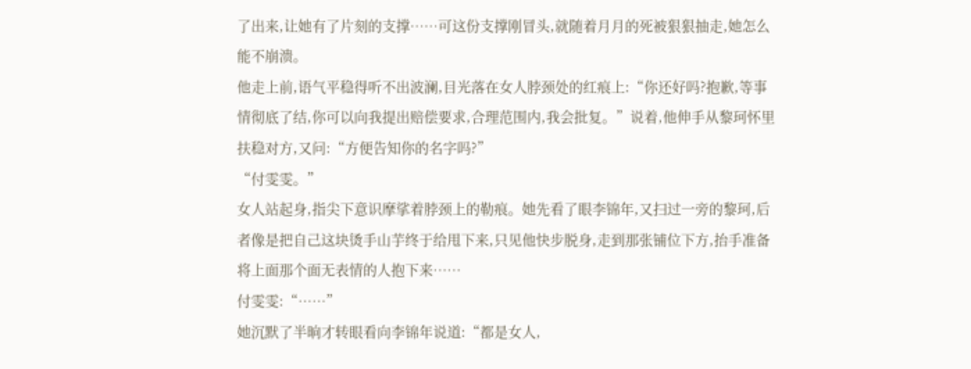了出来,让她有了片刻的支撑……可这份支撑刚冒头,就随着月月的死被狠狠抽走,她怎么能不崩溃。
他走上前,语气平稳得听不出波澜,目光落在女人脖颈处的红痕上:“你还好吗?抱歉,等事情彻底了结,你可以向我提出赔偿要求,合理范围内,我会批复。”说着,他伸手从黎珂怀里扶稳对方,又问:“方便告知你的名字吗?”
“付雯雯。”
女人站起身,指尖下意识摩挲着脖颈上的勒痕。她先看了眼李锦年,又扫过一旁的黎珂,后者像是把自己这块烫手山芋终于给甩下来,只见他快步脱身,走到那张铺位下方,抬手准备将上面那个面无表情的人抱下来……
付雯雯:“……”
她沉默了半晌才转眼看向李锦年说道:“都是女人,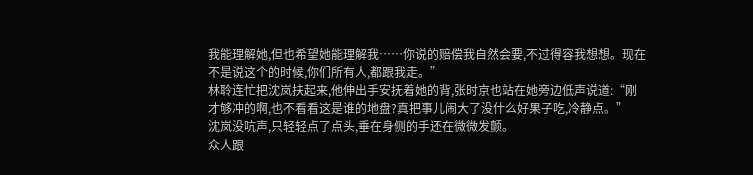我能理解她,但也希望她能理解我……你说的赔偿我自然会要,不过得容我想想。现在不是说这个的时候,你们所有人,都跟我走。”
林聆连忙把沈岚扶起来,他伸出手安抚着她的背,张时京也站在她旁边低声说道:“刚才够冲的啊,也不看看这是谁的地盘?真把事儿闹大了没什么好果子吃,冷静点。”
沈岚没吭声,只轻轻点了点头,垂在身侧的手还在微微发颤。
众人跟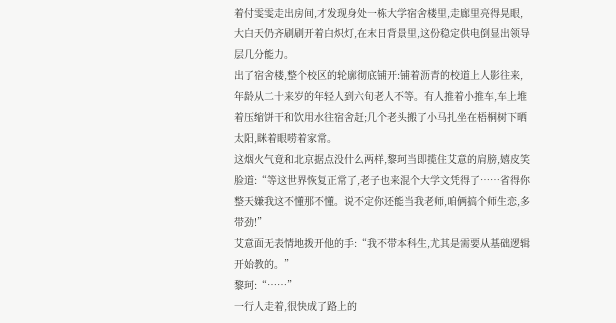着付雯雯走出房间,才发现身处一栋大学宿舍楼里,走廊里亮得晃眼,大白天仍齐刷刷开着白炽灯,在末日背景里,这份稳定供电倒显出领导层几分能力。
出了宿舍楼,整个校区的轮廓彻底铺开:铺着沥青的校道上人影往来,年龄从二十来岁的年轻人到六旬老人不等。有人推着小推车,车上堆着压缩饼干和饮用水往宿舍赶;几个老头搬了小马扎坐在梧桐树下晒太阳,眯着眼唠着家常。
这烟火气竟和北京据点没什么两样,黎珂当即揽住艾意的肩膀,嬉皮笑脸道:“等这世界恢复正常了,老子也来混个大学文凭得了……省得你整天嫌我这不懂那不懂。说不定你还能当我老师,咱俩搞个师生恋,多带劲!”
艾意面无表情地拨开他的手:“我不带本科生,尤其是需要从基础逻辑开始教的。”
黎珂:“……”
一行人走着,很快成了路上的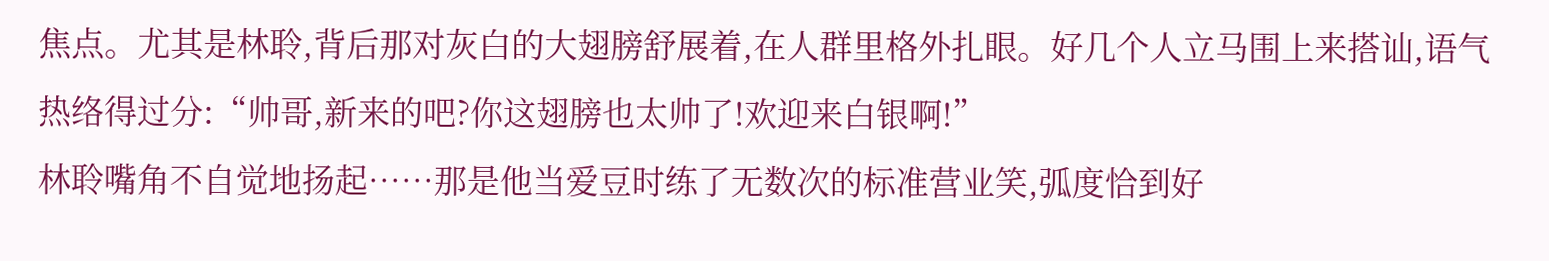焦点。尤其是林聆,背后那对灰白的大翅膀舒展着,在人群里格外扎眼。好几个人立马围上来搭讪,语气热络得过分:“帅哥,新来的吧?你这翅膀也太帅了!欢迎来白银啊!”
林聆嘴角不自觉地扬起……那是他当爱豆时练了无数次的标准营业笑,弧度恰到好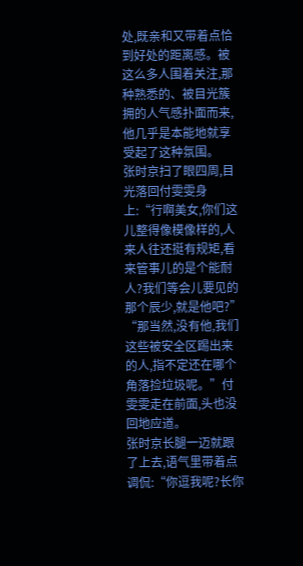处,既亲和又带着点恰到好处的距离感。被这么多人围着关注,那种熟悉的、被目光簇拥的人气感扑面而来,他几乎是本能地就享受起了这种氛围。
张时京扫了眼四周,目光落回付雯雯身上:“行啊美女,你们这儿整得像模像样的,人来人往还挺有规矩,看来管事儿的是个能耐人?我们等会儿要见的那个辰少,就是他吧?”
“那当然,没有他,我们这些被安全区踢出来的人,指不定还在哪个角落捡垃圾呢。”付雯雯走在前面,头也没回地应道。
张时京长腿一迈就跟了上去,语气里带着点调侃:“你逗我呢?长你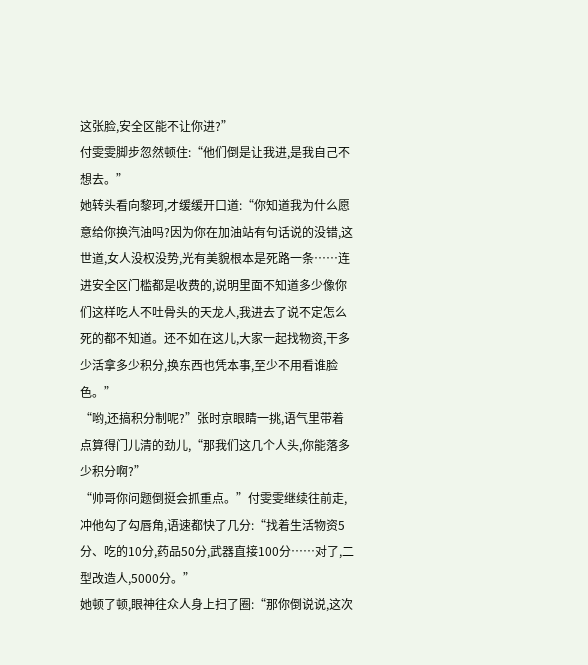这张脸,安全区能不让你进?”
付雯雯脚步忽然顿住:“他们倒是让我进,是我自己不想去。”
她转头看向黎珂,才缓缓开口道:“你知道我为什么愿意给你换汽油吗?因为你在加油站有句话说的没错,这世道,女人没权没势,光有美貌根本是死路一条……连进安全区门槛都是收费的,说明里面不知道多少像你们这样吃人不吐骨头的天龙人,我进去了说不定怎么死的都不知道。还不如在这儿,大家一起找物资,干多少活拿多少积分,换东西也凭本事,至少不用看谁脸色。”
“哟,还搞积分制呢?”张时京眼睛一挑,语气里带着点算得门儿清的劲儿,“那我们这几个人头,你能落多少积分啊?”
“帅哥你问题倒挺会抓重点。”付雯雯继续往前走,冲他勾了勾唇角,语速都快了几分:“找着生活物资5分、吃的10分,药品50分,武器直接100分……对了,二型改造人,5000分。”
她顿了顿,眼神往众人身上扫了圈:“那你倒说说,这次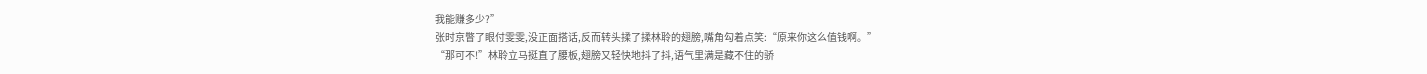我能赚多少?”
张时京瞥了眼付雯雯,没正面搭话,反而转头揉了揉林聆的翅膀,嘴角勾着点笑:“原来你这么值钱啊。”
“那可不!”林聆立马挺直了腰板,翅膀又轻快地抖了抖,语气里满是藏不住的骄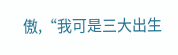傲,“我可是三大出生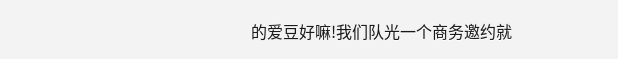的爱豆好嘛!我们队光一个商务邀约就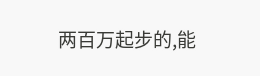两百万起步的,能